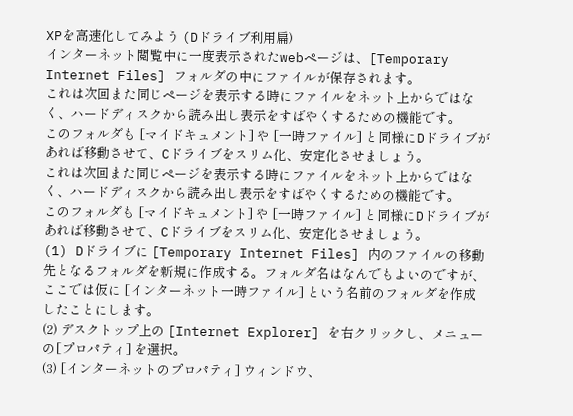XPを高速化してみよう (Dドライブ利用扁)
インターネット閲覧中に一度表示されたwebページは、[Temporary Internet Files] フォルダの中にファイルが保存されます。
これは次回また同じページを表示する時にファイルをネット上からではなく、ハードディスクから読み出し表示をすばやくするための機能です。
このフォルダも [マイドキュメント] や [一時ファイル] と同様にDドライブがあれば移動させて、Cドライブをスリム化、安定化させましょう。
これは次回また同じページを表示する時にファイルをネット上からではなく、ハードディスクから読み出し表示をすばやくするための機能です。
このフォルダも [マイドキュメント] や [一時ファイル] と同様にDドライブがあれば移動させて、Cドライブをスリム化、安定化させましょう。
(1) Dドライブに [Temporary Internet Files] 内のファイルの移動先となるフォルダを新規に作成する。フォルダ名はなんでもよいのですが、ここでは仮に [インターネット一時ファイル] という名前のフォルダを作成したことにします。
(2) デスクトップ上の [Internet Explorer] を右クリックし、メニューの[プロパティ] を選択。
(3) [インターネットのプロパティ] ウィンドウ、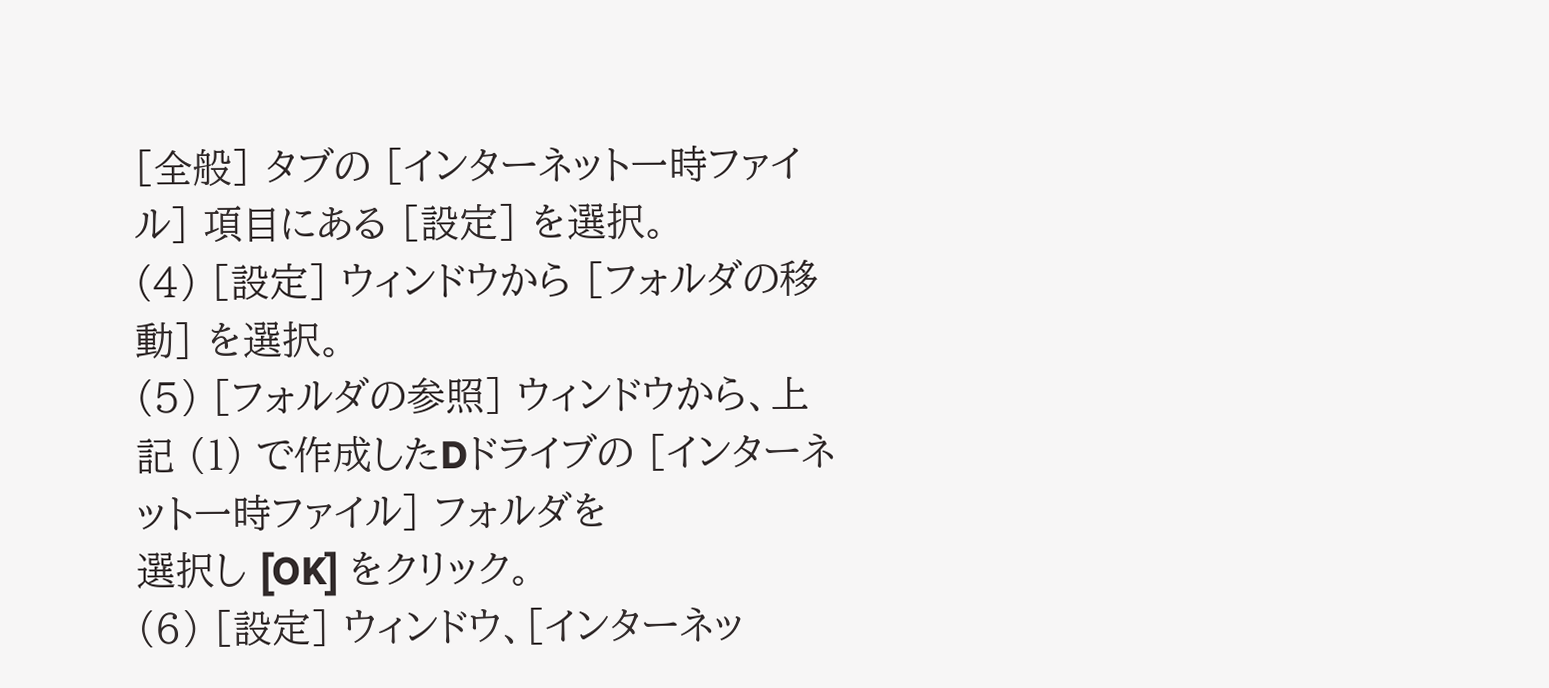[全般] タブの [インターネット一時ファイル] 項目にある [設定] を選択。
(4) [設定] ウィンドウから [フォルダの移動] を選択。
(5) [フォルダの参照] ウィンドウから、上記 (1) で作成したDドライブの [インターネット一時ファイル] フォルダを
選択し [OK] をクリック。
(6) [設定] ウィンドウ、[インターネッ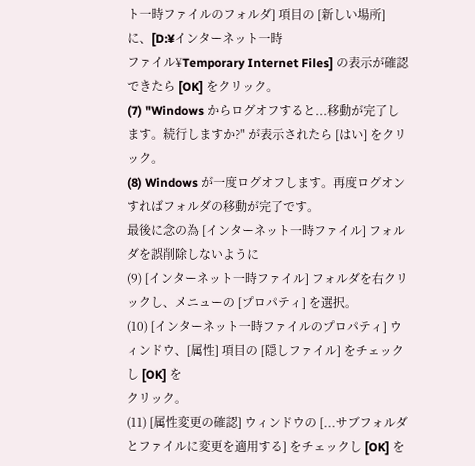ト一時ファイルのフォルダ] 項目の [新しい場所] に、[D:¥インターネット一時
ファイル¥Temporary Internet Files] の表示が確認できたら [OK] をクリック。
(7) "Windows からログオフすると...移動が完了します。続行しますか?" が表示されたら [はい] をクリック。
(8) Windows が一度ログオフします。再度ログオンすればフォルダの移動が完了です。
最後に念の為 [インターネット一時ファイル] フォルダを誤削除しないように
(9) [インターネット一時ファイル] フォルダを右クリックし、メニューの [プロパティ] を選択。
(10) [インターネット一時ファイルのプロパティ] ウィンドウ、[属性] 項目の [隠しファイル] をチェックし [OK] を
クリック。
(11) [属性変更の確認] ウィンドウの [...サブフォルダとファイルに変更を適用する] をチェックし [OK] を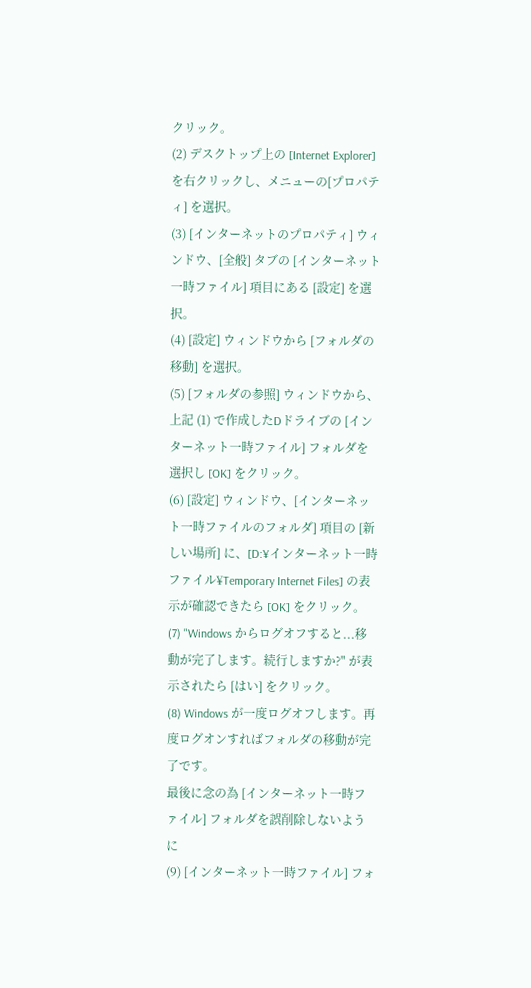クリック。
(2) デスクトップ上の [Internet Explorer] を右クリックし、メニューの[プロパティ] を選択。
(3) [インターネットのプロパティ] ウィンドウ、[全般] タブの [インターネット一時ファイル] 項目にある [設定] を選択。
(4) [設定] ウィンドウから [フォルダの移動] を選択。
(5) [フォルダの参照] ウィンドウから、上記 (1) で作成したDドライブの [インターネット一時ファイル] フォルダを
選択し [OK] をクリック。
(6) [設定] ウィンドウ、[インターネット一時ファイルのフォルダ] 項目の [新しい場所] に、[D:¥インターネット一時
ファイル¥Temporary Internet Files] の表示が確認できたら [OK] をクリック。
(7) "Windows からログオフすると...移動が完了します。続行しますか?" が表示されたら [はい] をクリック。
(8) Windows が一度ログオフします。再度ログオンすればフォルダの移動が完了です。
最後に念の為 [インターネット一時ファイル] フォルダを誤削除しないように
(9) [インターネット一時ファイル] フォ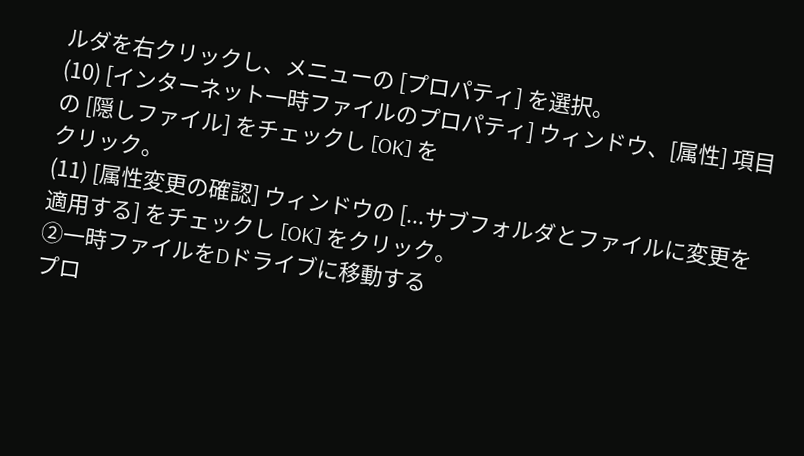ルダを右クリックし、メニューの [プロパティ] を選択。
(10) [インターネット一時ファイルのプロパティ] ウィンドウ、[属性] 項目の [隠しファイル] をチェックし [OK] を
クリック。
(11) [属性変更の確認] ウィンドウの [...サブフォルダとファイルに変更を適用する] をチェックし [OK] をクリック。
②一時ファイルをDドライブに移動する
プロ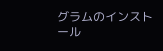グラムのインストール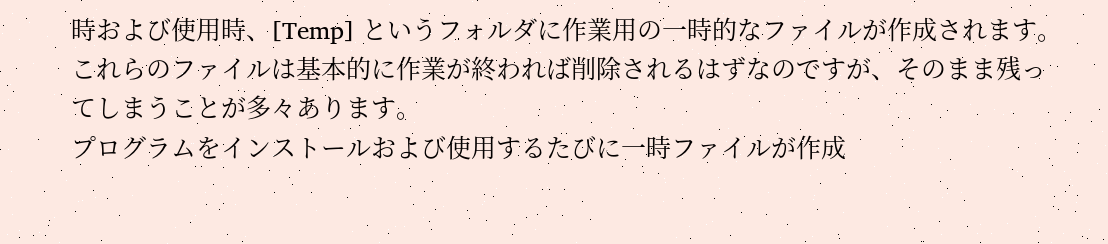時および使用時、[Temp] というフォルダに作業用の一時的なファイルが作成されます。
これらのファイルは基本的に作業が終われば削除されるはずなのですが、そのまま残ってしまうことが多々あります。
プログラムをインストールおよび使用するたびに一時ファイルが作成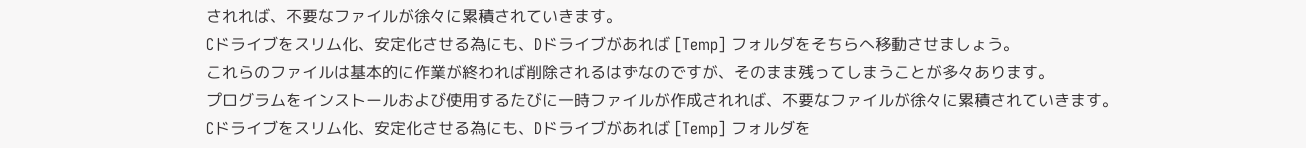されれば、不要なファイルが徐々に累積されていきます。
Cドライブをスリム化、安定化させる為にも、Dドライブがあれば [Temp] フォルダをそちらへ移動させましょう。
これらのファイルは基本的に作業が終われば削除されるはずなのですが、そのまま残ってしまうことが多々あります。
プログラムをインストールおよび使用するたびに一時ファイルが作成されれば、不要なファイルが徐々に累積されていきます。
Cドライブをスリム化、安定化させる為にも、Dドライブがあれば [Temp] フォルダを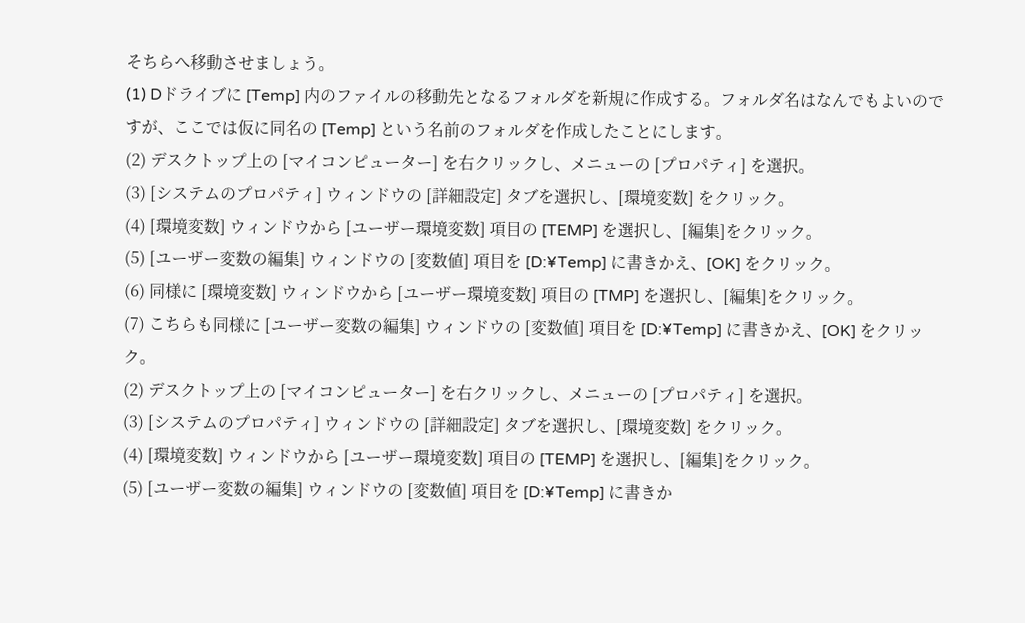そちらへ移動させましょう。
(1) Dドライブに [Temp] 内のファイルの移動先となるフォルダを新規に作成する。フォルダ名はなんでもよいのですが、ここでは仮に同名の [Temp] という名前のフォルダを作成したことにします。
(2) デスクトップ上の [マイコンピューター] を右クリックし、メニューの [プロパティ] を選択。
(3) [システムのプロパティ] ウィンドウの [詳細設定] タブを選択し、[環境変数] をクリック。
(4) [環境変数] ウィンドウから [ユーザー環境変数] 項目の [TEMP] を選択し、[編集]をクリック。
(5) [ユーザー変数の編集] ウィンドウの [変数値] 項目を [D:¥Temp] に書きかえ、[OK] をクリック。
(6) 同様に [環境変数] ウィンドウから [ユーザー環境変数] 項目の [TMP] を選択し、[編集]をクリック。
(7) こちらも同様に [ユーザー変数の編集] ウィンドウの [変数値] 項目を [D:¥Temp] に書きかえ、[OK] をクリック。
(2) デスクトップ上の [マイコンピューター] を右クリックし、メニューの [プロパティ] を選択。
(3) [システムのプロパティ] ウィンドウの [詳細設定] タブを選択し、[環境変数] をクリック。
(4) [環境変数] ウィンドウから [ユーザー環境変数] 項目の [TEMP] を選択し、[編集]をクリック。
(5) [ユーザー変数の編集] ウィンドウの [変数値] 項目を [D:¥Temp] に書きか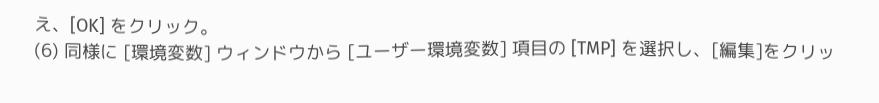え、[OK] をクリック。
(6) 同様に [環境変数] ウィンドウから [ユーザー環境変数] 項目の [TMP] を選択し、[編集]をクリッ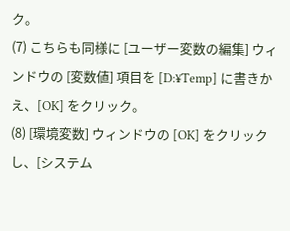ク。
(7) こちらも同様に [ユーザー変数の編集] ウィンドウの [変数値] 項目を [D:¥Temp] に書きかえ、[OK] をクリック。
(8) [環境変数] ウィンドウの [OK] をクリックし、[システム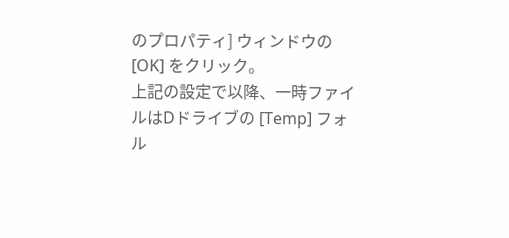のプロパティ] ウィンドウの [OK] をクリック。
上記の設定で以降、一時ファイルはDドライブの [Temp] フォル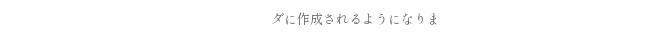ダに作成されるようになりま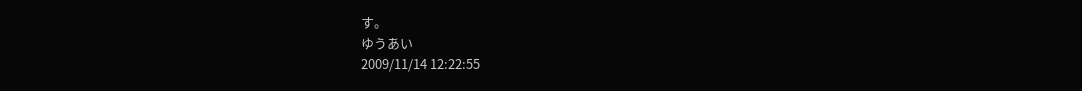す。
ゆうあい
2009/11/14 12:22:55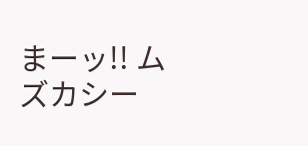まーッ!! ムズカシー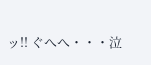ッ!! ぐへへ・・・泣